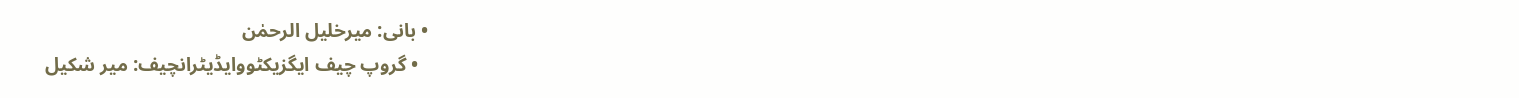• بانی: میرخلیل الرحمٰن
  • گروپ چیف ایگزیکٹووایڈیٹرانچیف: میر شکیل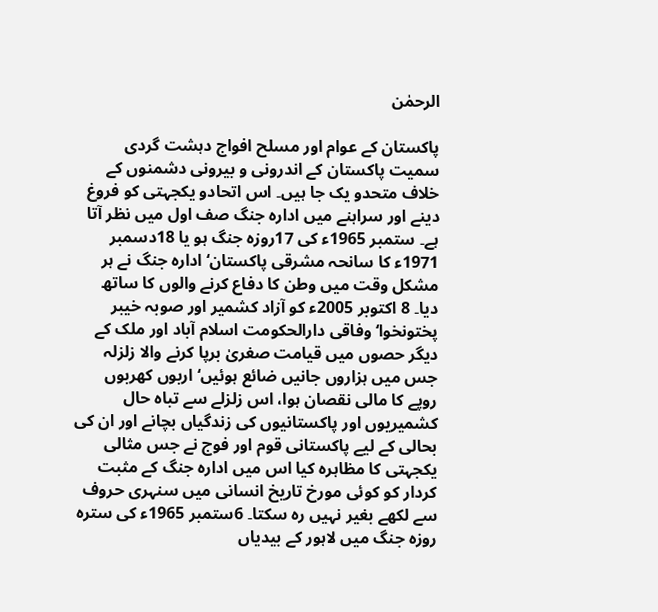الرحمٰن

پاکستان کے عوام اور مسلح افواج دہشت گردی سمیت پاکستان کے اندرونی و بیرونی دشمنوں کے خلاف متحدو یک جا ہیں۔ اس اتحادو یکجہتی کو فروغ دینے اور سراہنے میں ادارہ جنگ صف اول میں نظر آتا ہے۔ ستمبر 1965ء کی 17روزہ جنگ ہو یا 18دسمبر 1971ء کا سانحہ مشرقی پاکستان‘ ادارہ جنگ نے ہر مشکل وقت میں وطن کا دفاع کرنے والوں کا ساتھ دیا۔ 8 اکتوبر 2005ء کو آزاد کشمیر اور صوبہ خیبر پختونخوا‘ وفاقی دارالحکومت اسلام آباد اور ملک کے دیگر حصوں میں قیامت صغریٰ برپا کرنے والا زلزلہ جس میں ہزاروں جانیں ضائع ہوئیں‘ اربوں کھربوں روپے کا مالی نقصان ہوا، اس زلزلے سے تباہ حال کشمیریوں اور پاکستانیوں کی زندگیاں بچانے اور ان کی بحالی کے لیے پاکستانی قوم اور فوج نے جس مثالی یکجہتی کا مظاہرہ کیا اس میں ادارہ جنگ کے مثبت کردار کو کوئی مورخ تاریخ انسانی میں سنہری حروف سے لکھے بغیر نہیں رہ سکتا۔ 6ستمبر 1965ء کی سترہ روزہ جنگ میں لاہور کے بیدیاں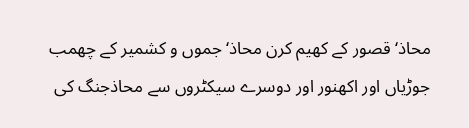محاذ‘ قصور کے کھیم کرن محاذ‘ جموں و کشمیر کے چھمب جوڑیاں اور اکھنور اور دوسرے سیکٹروں سے محاذجنگ کی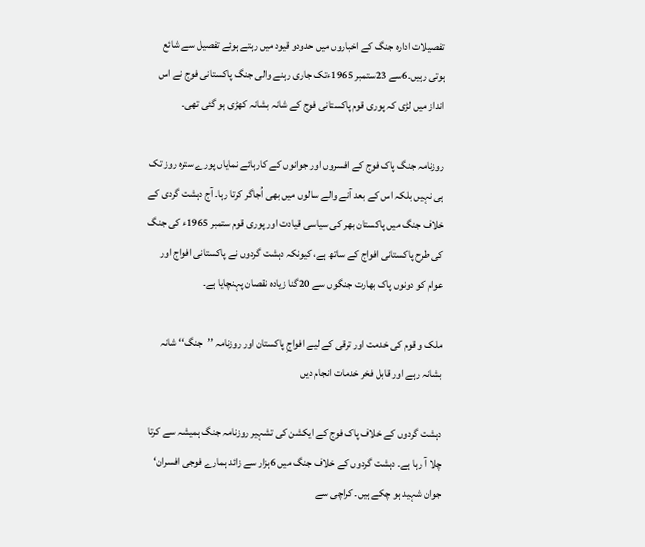تفصیلات ادارہ جنگ کے اخباروں میں حدودو قیود میں رہتے ہوئے تفصیل سے شائع ہوتی رہیں۔6سے 23ستمبر 1965ءتک جاری رہنے والی جنگ پاکستانی فوج نے اس انداز میں لڑی کہ پوری قوم پاکستانی فوج کے شانہ بشانہ کھڑی ہو گئی تھی۔

روزنامہ جنگ پاک فوج کے افسروں اور جوانوں کے کارہائے نمایاں پورے سترہ روز تک ہی نہیں بلکہ اس کے بعد آنے والے سالوں میں بھی اُجاگر کرتا رہا۔ آج دہشت گردی کے خلاف جنگ میں پاکستان بھر کی سیاسی قیادت اور پوری قوم ستمبر 1965ء کی جنگ کی طرح پاکستانی افواج کے ساتھ ہے، کیونکہ دہشت گردوں نے پاکستانی افواج اور عوام کو دونوں پاک بھارت جنگوں سے 20گنا زیادہ نقصان پہنچایا ہے۔

ملک و قوم کی خدمت اور ترقی کے لیے افواجِ پاکستان اور روزنامہ ’’جنگ‘‘ شانہ بشانہ رہے اور قابل فخر خدمات انجام دیں

دہشت گردوں کے خلاف پاک فوج کے ایکشن کی تشہیر روزنامہ جنگ ہمیشہ سے کرتا چلا آ رہا ہے۔ دہشت گردوں کے خلاف جنگ میں 6ہزار سے زائد ہمارے فوجی افسران‘ جوان شہید ہو چکے ہیں۔ کراچی سے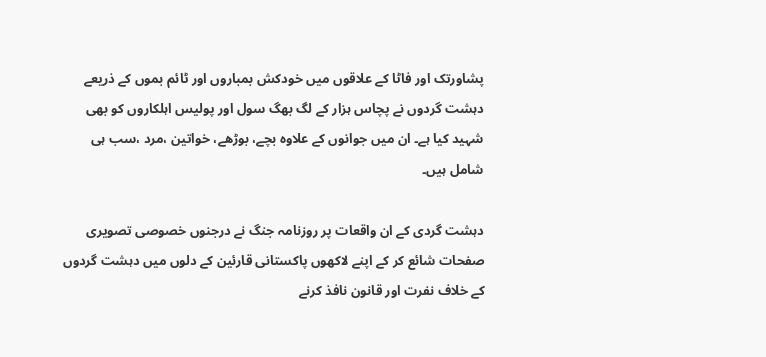پشاورتک اور فاٹا کے علاقوں میں خودکش بمباروں اور ٹائم بموں کے ذریعے دہشت گردوں نے پچاس ہزار کے لگ بھگ سول اور پولیس اہلکاروں کو بھی شہید کیا ہے۔ ان میں جوانوں کے علاوہ بچے، بوڑھے، خواتین ،مرد ،سب ہی شامل ہیں۔

دہشت گردی کے ان واقعات پر روزنامہ جنگ نے درجنوں خصوصی تصویری صفحات شائع کر کے اپنے لاکھوں پاکستانی قارئین کے دلوں میں دہشت گردوں کے خلاف نفرت اور قانون نافذ کرنے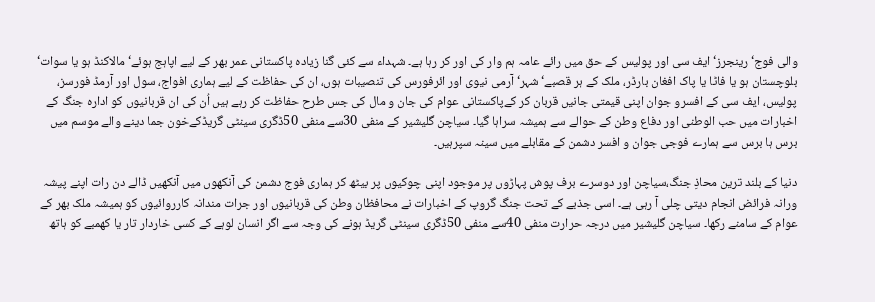والی فوج‘ رینجرز‘ ایف سی اور پولیس کے حق میں رائے عامہ ہم وار کی اور کر رہا ہے۔ شہداء سے کئی گنا زیادہ پاکستانی عمر بھر کے لیے اپاہج ہوئے‘ مالاکنڈ ہو یا سوات‘ بلوچستان ہو یا فاٹا یا پاک افغان بارڈر، ملک کے ہر قصبے‘ شہر‘ آرمی نیوی اور ائرفورس کی تنصیبات ہوں، ان کی حفاظت کے لیے ہماری افواج، سول اور آرمڈ فورسز، پولیس، ایف سی کے افسرو جوان اپنی قیمتی جانیں قربان کر کےپاکستانی عوام کی جان و مال کی جس طرح حفاظت کر رہے ہیں اُن کی ان قربانیوں کو ادارہ جنگ کے اخبارات میں حب الوطنی اور دفاع وطن کے حوالے سے ہمیشہ سراہا گیا۔ سیاچن گلیشیر کے منفی 30سے منفی 50ڈگری سینٹی گریڈکےخون جما دینے والے موسم میں برس ہا برس سے ہمارے فوجی جوان و افسر دشمن کے مقابلے میں سینہ سپرہیں۔

دنیا کے بلند ترین محاذِ جنگ،سیاچن اور دوسرے برف پوش پہاڑوں پر موجود اپنی چوکیوں پر بیٹھ کر ہماری فوج دشمن کی آنکھوں میں آنکھیں ڈالے دن رات اپنے پیشہ ورانہ فرائض انجام دیتی چلی آ رہی ہے۔ اسی جذبے کے تحت جنگ گروپ کے اخبارات نے محافظان وطن کی قربانیوں اور جرات مندانہ کارروائیوں کو ہمیشہ ملک بھر کے عوام کے سامنے رکھا۔ سیاچن گلیشیر میں درجہ حرارت منفی 40سے منفی 50ڈگری سینٹی گریڈ ہونے کی وجہ سے اگر انسان لوہے کے کسی خاردار تار یا کھمبے کو ہاتھ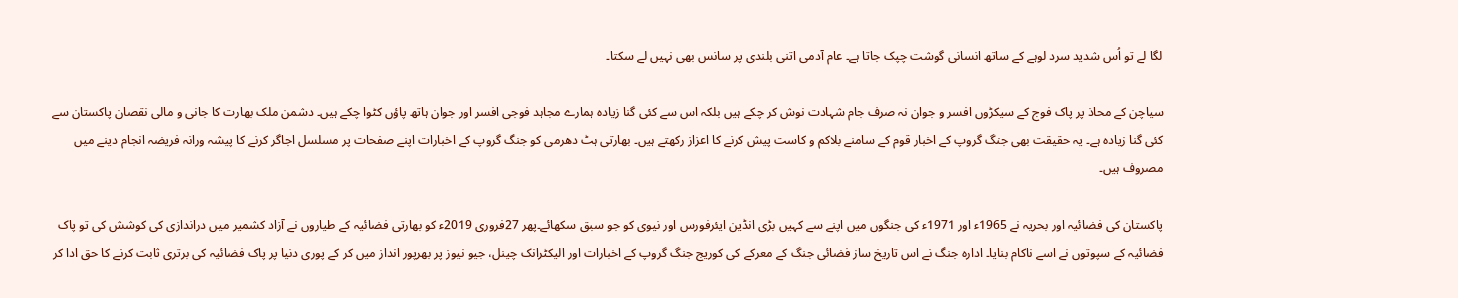لگا لے تو اُس شدید سرد لوہے کے ساتھ انسانی گوشت چپک جاتا ہے۔ عام آدمی اتنی بلندی پر سانس بھی نہیں لے سکتا۔

سیاچن کے محاذ پر پاک فوج کے سیکڑوں افسر و جوان نہ صرف جام شہادت نوش کر چکے ہیں بلکہ اس سے کئی گنا زیادہ ہمارے مجاہد فوجی افسر اور جوان ہاتھ پاؤں کٹوا چکے ہیں۔ دشمن ملک بھارت کا جانی و مالی نقصان پاکستان سے کئی گنا زیادہ ہے۔ یہ حقیقت بھی جنگ گروپ کے اخبار قوم کے سامنے بلاکم و کاست پیش کرنے کا اعزاز رکھتے ہیں۔ بھارتی ہٹ دھرمی کو جنگ گروپ کے اخبارات اپنے صفحات پر مسلسل اجاگر کرنے کا پیشہ ورانہ فریضہ انجام دینے میں مصروف ہیں۔

پاکستان کی فضائیہ اور بحریہ نے 1965ء اور 1971ء کی جنگوں میں اپنے سے کہیں بڑی انڈین ایئرفورس اور نیوی کو جو سبق سکھائے۔پھر 27فروری 2019ء کو بھارتی فضائیہ کے طیاروں نے آزاد کشمیر میں دراندازی کی کوشش کی تو پاک فضائیہ کے سپوتوں نے اسے ناکام بنایا۔ ادارہ جنگ نے اس تاریخ ساز فضائی جنگ کے معرکے کی کوریج جنگ گروپ کے اخبارات اور الیکٹرانک چینل، جیو نیوز پر بھرپور انداز میں کر کے پوری دنیا پر پاک فضائیہ کی برتری ثابت کرنے کا حق ادا کر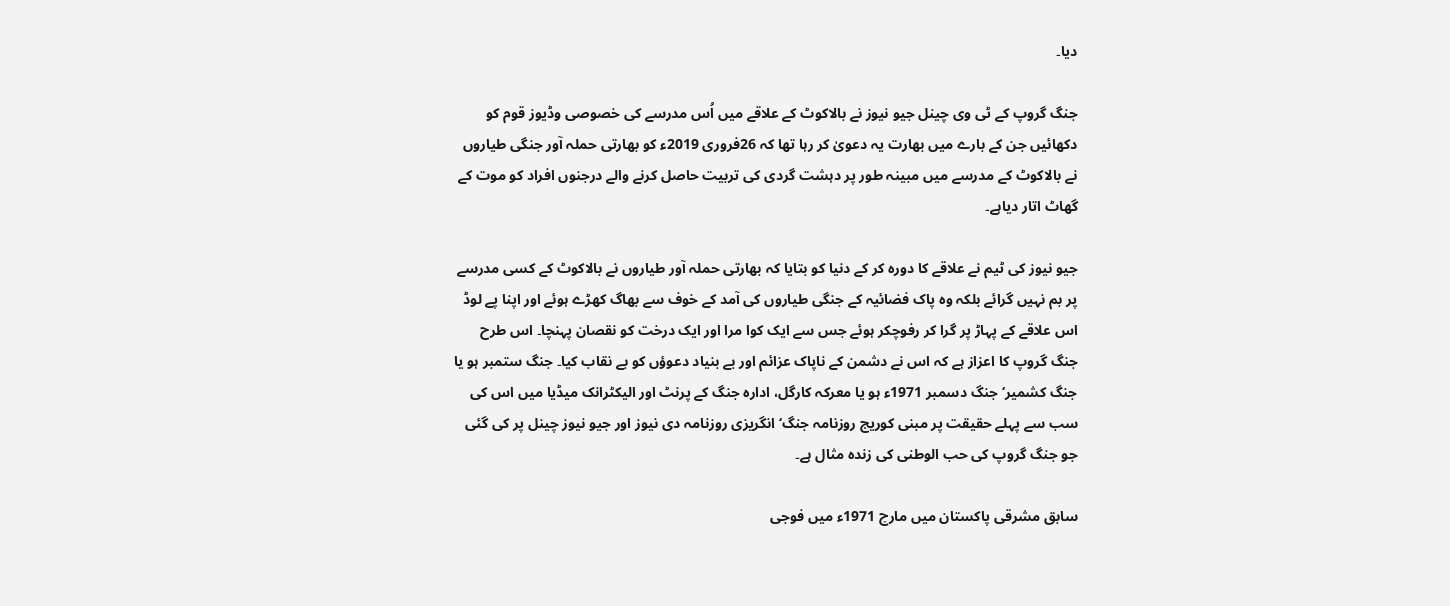دیا۔

جنگ گروپ کے ٹی وی چینل جیو نیوز نے بالاکوٹ کے علاقے میں اُس مدرسے کی خصوصی وڈیوز قوم کو دکھائیں جن کے بارے میں بھارت یہ دعویٰ کر رہا تھا کہ 26فروری 2019ء کو بھارتی حملہ آور جنگی طیاروں نے بالاکوٹ کے مدرسے میں مبینہ طور پر دہشت گردی کی تربیت حاصل کرنے والے درجنوں افراد کو موت کے گھاٹ اتار دیاہے۔

جیو نیوز کی ٹیم نے علاقے کا دورہ کر کے دنیا کو بتایا کہ بھارتی حملہ آور طیاروں نے بالاکوٹ کے کسی مدرسے پر بم نہیں گرائے بلکہ وہ پاک فضائیہ کے جنگی طیاروں کی آمد کے خوف سے بھاگ کھڑے ہوئے اور اپنا پے لوڈ اس علاقے کے پہاڑ پر گرا کر رفوچکر ہوئے جس سے ایک کوا مرا اور ایک درخت کو نقصان پہنچا۔ اس طرح جنگ گروپ کا اعزاز ہے کہ اس نے دشمن کے ناپاک عزائم اور بے بنیاد دعوؤں کو بے نقاب کیا۔ جنگ ستمبر ہو یا جنگ کشمیر‘ جنگ دسمبر 1971ء ہو یا معرکہ کارگل، ادارہ جنگ کے پرنٹ اور الیکٹرانک میڈیا میں اس کی سب سے پہلے حقیقت پر مبنی کوریج روزنامہ جنگ‘ انگریزی روزنامہ دی نیوز اور جیو نیوز چینل پر کی گئی جو جنگ گروپ کی حب الوطنی کی زندہ مثال ہے۔

سابق مشرقی پاکستان میں مارچ 1971ء میں فوجی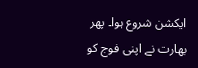ایکشن شروع ہوا۔ پھر بھارت نے اپنی فوج کو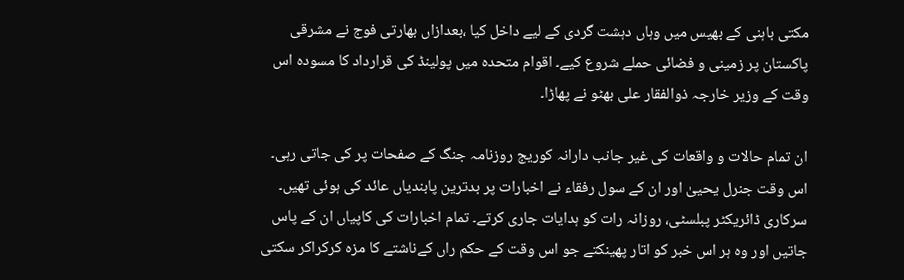مکتی باہنی کے بھیس میں وہاں دہشت گردی کے لیے داخل کیا ،بعدازاں بھارتی فوج نے مشرقی پاکستان پر زمینی و فضائی حملے شروع کیے۔ اقوام متحدہ میں پولینڈ کی قرارداد کا مسودہ اس وقت کے وزیر خارجہ ذوالفقار علی بھٹو نے پھاڑا۔

ان تمام حالات و واقعات کی غیر جانب دارانہ کوریج روزنامہ جنگ کے صفحات پر کی جاتی رہی۔ اس وقت جنرل یحییٰ اور ان کے سول رفقاء نے اخبارات پر بدترین پابندیاں عائد کی ہوئی تھیں۔ سرکاری ڈائریکٹر پبلسٹی، روزانہ رات کو ہدایات جاری کرتے۔ تمام اخبارات کی کاپیاں ان کے پاس جاتیں اور وہ ہر اس خبر کو اتار پھینکتے جو اس وقت کے حکم راں کےناشتے کا مزہ کرکراکر سکتی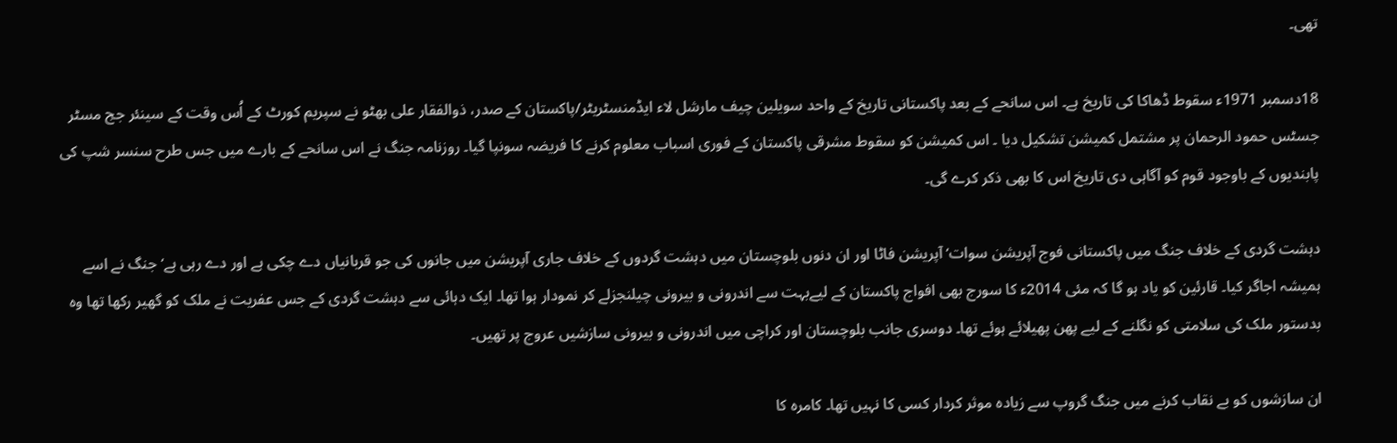تھی۔

18دسمبر 1971ء سقوط ڈھاکا کی تاریخ ہے۔ اس سانحے کے بعد پاکستانی تاریخ کے واحد سویلین چیف مارشل لاء ایڈمنسٹریٹر/پاکستان کے صدر، ذوالفقار علی بھٹو نے سپریم کورٹ کے اُس وقت کے سینئر جج مسٹر جسٹس حمود الرحمان پر مشتمل کمیشن تشکیل دیا ۔ اس کمیشن کو سقوط مشرقی پاکستان کے فوری اسباب معلوم کرنے کا فریضہ سونپا گیا۔ روزنامہ جنگ نے اس سانحے کے بارے میں جس طرح سنسر شپ کی پابندیوں کے باوجود قوم کو آگاہی دی تاریخ اس کا بھی ذکر کرے گی۔

دہشت گردی کے خلاف جنگ میں پاکستانی فوج آپریشن سوات‘ آپریشن فاٹا اور ان دنوں بلوچستان میں دہشت گردوں کے خلاف جاری آپریشن میں جانوں کی جو قربانیاں دے چکی ہے اور دے رہی ہے‘ جنگ نے اسے ہمیشہ اجاگر کیا۔ قارئین کو یاد ہو گا کہ مئی 2014ء کا سورج بھی افواج پاکستان کے لیےبہت سے اندرونی و بیرونی چیلنجزلے کر نمودار ہوا تھا۔ ایک دہائی سے دہشت گردی کے جس عفریت نے ملک کو گھیر رکھا تھا وہ بدستور ملک کی سلامتی کو نگلنے کے لیے پھن پھیلائے ہوئے تھا۔ دوسری جانب بلوچستان اور کراچی میں اندرونی و بیرونی سازشیں عروج پر تھیں۔

ان سازشوں کو بے نقاب کرنے میں جنگ گروپ سے زیادہ موثر کردار کسی کا نہیں تھا۔ کامرہ کا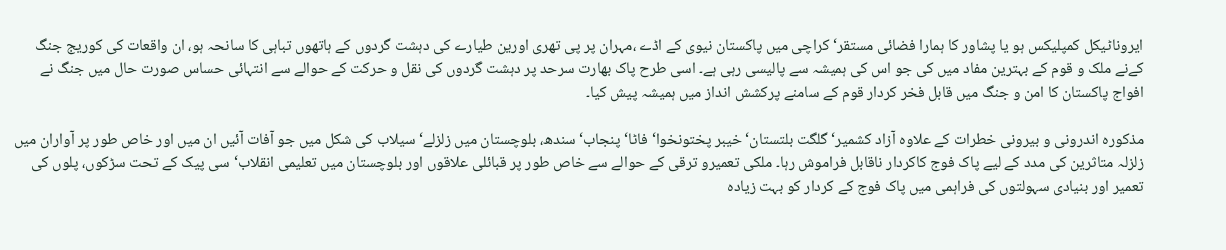ایروناٹیکل کمپلیکس ہو یا پشاور کا ہمارا فضائی مستقر‘ کراچی میں پاکستان نیوی کے اڈے ،مہران پر پی تھری اورین طیارے کی دہشت گردوں کے ہاتھوں تباہی کا سانحہ ہو، ان واقعات کی کوریج جنگ کےنے ملک و قوم کے بہترین مفاد میں کی جو اس کی ہمیشہ سے پالیسی رہی ہے۔ اسی طرح پاک بھارت سرحد پر دہشت گردوں کی نقل و حرکت کے حوالے سے انتہائی حساس صورت حال میں جنگ نے افواج پاکستان کا امن و جنگ میں قابل فخر کردار قوم کے سامنے پرکشش انداز میں ہمیشہ پیش کیا۔

مذکورہ اندرونی و بیرونی خطرات کے علاوہ آزاد کشمیر‘ گلگت بلتستان‘ خیبر پختونخوا‘ فاٹا‘ پنجاب‘سندھ، بلوچستان میں زلزلے‘ سیلاب کی شکل میں جو آفات آئیں ان میں اور خاص طور پر آواران میں زلزلہ متاثرین کی مدد کے لیے پاک فوج کاکردار ناقابل فراموش رہا۔ ملکی تعمیرو ترقی کے حوالے سے خاص طور پر قبائلی علاقوں اور بلوچستان میں تعلیمی انقلاب‘ سی پیک کے تحت سڑکوں، پلوں کی تعمیر اور بنیادی سہولتوں کی فراہمی میں پاک فوج کے کردار کو بہت زیادہ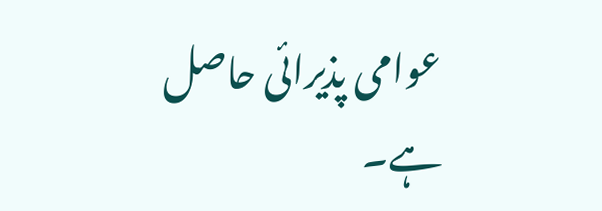عوامی پذیرائی حاصل ہے۔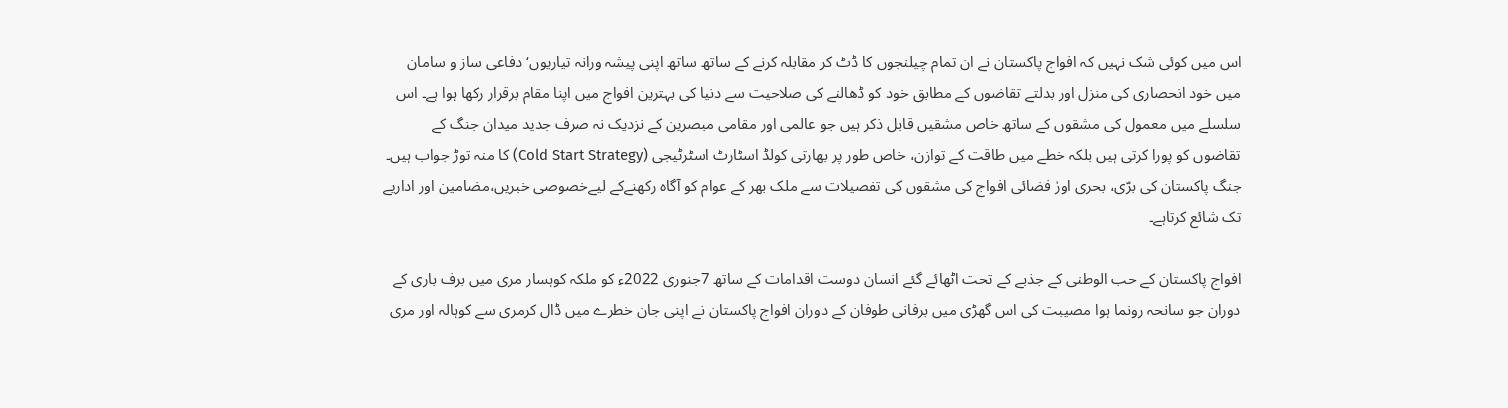اس میں کوئی شک نہیں کہ افواج پاکستان نے ان تمام چیلنجوں کا ڈٹ کر مقابلہ کرنے کے ساتھ ساتھ اپنی پیشہ ورانہ تیاریوں‘ دفاعی ساز و سامان میں خود انحصاری کی منزل اور بدلتے تقاضوں کے مطابق خود کو ڈھالنے کی صلاحیت سے دنیا کی بہترین افواج میں اپنا مقام برقرار رکھا ہوا ہے۔ اس سلسلے میں معمول کی مشقوں کے ساتھ خاص مشقیں قابل ذکر ہیں جو عالمی اور مقامی مبصرین کے نزدیک نہ صرف جدید میدان جنگ کے تقاضوں کو پورا کرتی ہیں بلکہ خطے میں طاقت کے توازن، خاص طور پر بھارتی کولڈ اسٹارٹ اسٹرٹیجی (Cold Start Strategy) کا منہ توڑ جواب ہیں۔ جنگ پاکستان کی برّی، بحری اورٰ فضائی افواج کی مشقوں کی تفصیلات سے ملک بھر کے عوام کو آگاہ رکھنےکے لیےخصوصی خبریں،مضامین اور اداریے تک شائع کرتاہے۔

افواج پاکستان کے حب الوطنی کے جذبے کے تحت اٹھائے گئے انسان دوست اقدامات کے ساتھ 7جنوری 2022ء کو ملکہ کوہسار مری میں برف باری کے دوران جو سانحہ رونما ہوا مصیبت کی اس گھڑی میں برفانی طوفان کے دوران افواج پاکستان نے اپنی جان خطرے میں ڈال کرمری سے کوہالہ اور مری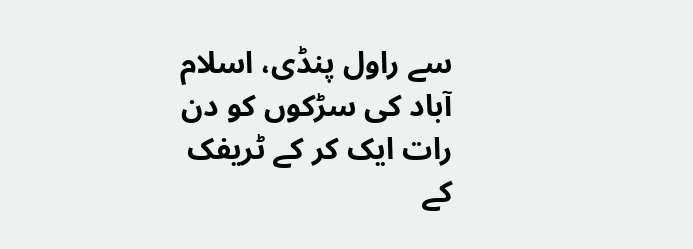سے راول پنڈی، اسلام آباد کی سڑکوں کو دن رات ایک کر کے ٹریفک کے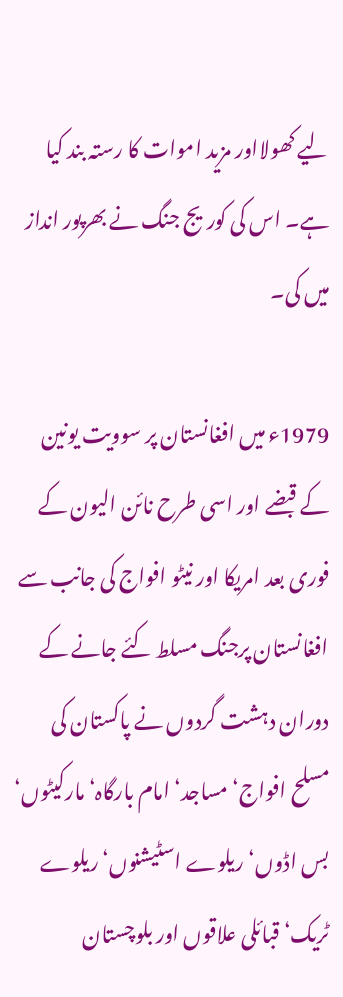لیے کھولااور مزید اموات کا رستہ بند کیا ہے۔ اس کی کوریج جنگ نے بھرپور انداز میں کی۔

1979ء میں افغانستان پر سوویت یونین کے قبضے اور اسی طرح نائن الیون کے فوری بعد امریکا اور نیٹو افواج کی جانب سے افغانستان پرجنگ مسلط کئے جانے کے دوران دہشت گردوں نے پاکستان کی مسلح افواج‘ مساجد‘ امام بارگاہ‘ مارکیٹوں‘ بس اڈوں‘ ریلوے اسٹیشنوں‘ ریلوے ٹریک‘ قبائلی علاقوں اور بلوچستان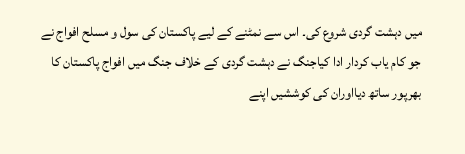میں دہشت گردی شروع کی۔ اس سے نمٹنے کے لیے پاکستان کی سول و مسلح افواج نے جو کام یاب کردار ادا کیاجنگ نے دہشت گردی کے خلاف جنگ میں افواج پاکستان کا بھرپور ساتھ دیااوران کی کوششیں اپنے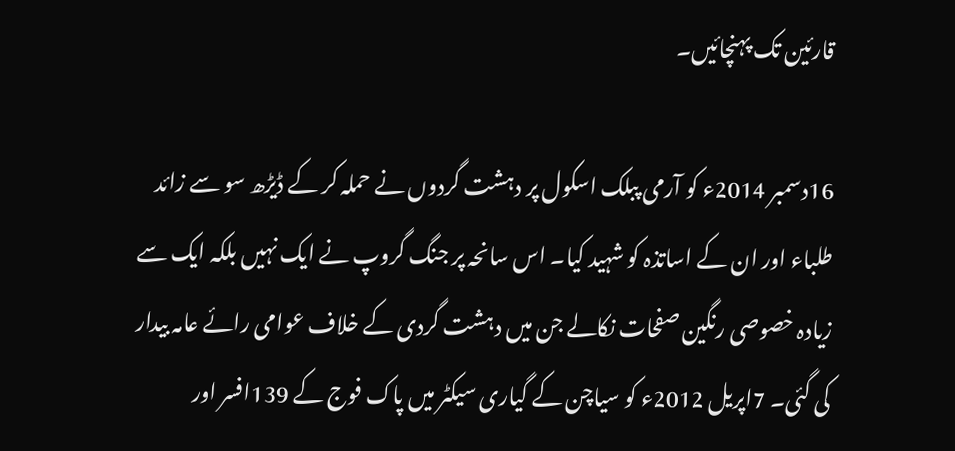قارئین تک پہنچائیں۔

16دسمبر 2014ء کو آرمی پبلک اسکول پر دہشت گردوں نے حملہ کر کے ڈیڑھ سو سے زائد طلباء اور ان کے اساتذہ کو شہید کیا۔ اس سانحہ پر جنگ گروپ نے ایک نہیں بلکہ ایک سے زیادہ خصوصی رنگین صفحات نکالے جن میں دہشت گردی کے خلاف عوامی رائے عامہ بیدار کی گئی۔ 7اپریل 2012ء کو سیاچن کے گیاری سیکٹر میں پاک فوج کے 139افسر اور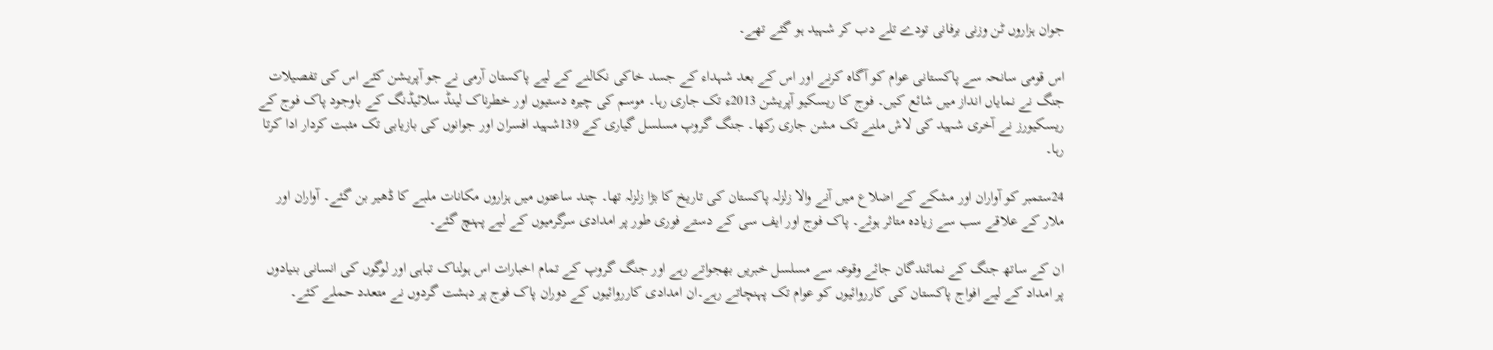جوان ہزاروں ٹن وزنی برفانی تودے تلے دب کر شہید ہو گئے تھے۔

اس قومی سانحہ سے پاکستانی عوام کو آگاہ کرنے اور اس کے بعد شہداء کے جسد خاکی نکالنے کے لیے پاکستان آرمی نے جو آپریشن کئے اس کی تفصیلات جنگ نے نمایاں انداز میں شائع کیں۔ فوج کا ریسکیو آپریشن 2013ء تک جاری رہا۔ موسم کی چیرہ دستیوں اور خطرناک لینڈ سلائیڈنگ کے باوجود پاک فوج کے ریسکیورز نے آخری شہید کی لاش ملنے تک مشن جاری رکھا۔ جنگ گروپ مسلسل گیاری کے 139شہید افسران اور جوانوں کی بازیابی تک مثبت کردار ادا کرتا رہا۔

24ستمبر کو آواران اور مشکے کے اضلاع میں آنے والا زلزلہ پاکستان کی تاریخ کا بڑا زلزلہ تھا۔ چند ساعتوں میں ہزاروں مکانات ملبے کا ڈھیر بن گئے۔ آواران اور ملار کے علاقے سب سے زیادہ متاثر ہوئے۔ پاک فوج اور ایف سی کے دستے فوری طور پر امدادی سرگرمیوں کے لیے پہنچ گئے۔

ان کے ساتھ جنگ کے نمائندگان جائے وقوعہ سے مسلسل خبریں بھجواتے رہے اور جنگ گروپ کے تمام اخبارات اس ہولناک تباہی اور لوگوں کی انسانی بنیادوں پر امداد کے لیے افواج پاکستان کی کارروائیوں کو عوام تک پہنچاتے رہے۔ان امدادی کارروائیوں کے دوران پاک فوج پر دہشت گردوں نے متعدد حملے کئے۔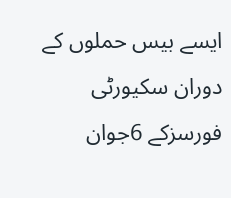ایسے بیس حملوں کے دوران سکیورٹی فورسزکے 6جوان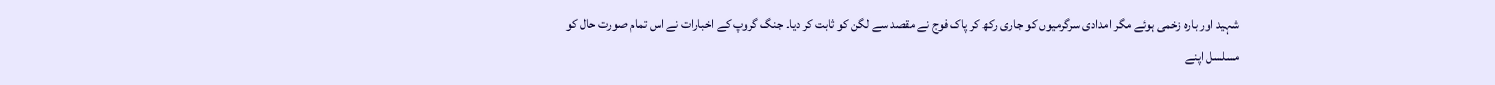شہید اور بارہ زخمی ہوئے مگر امدادی سرگرمیوں کو جاری رکھ کر پاک فوج نے مقصد سے لگن کو ثابت کر دیا۔ جنگ گروپ کے اخبارات نے اس تمام صورت حال کو مسلسل اپنے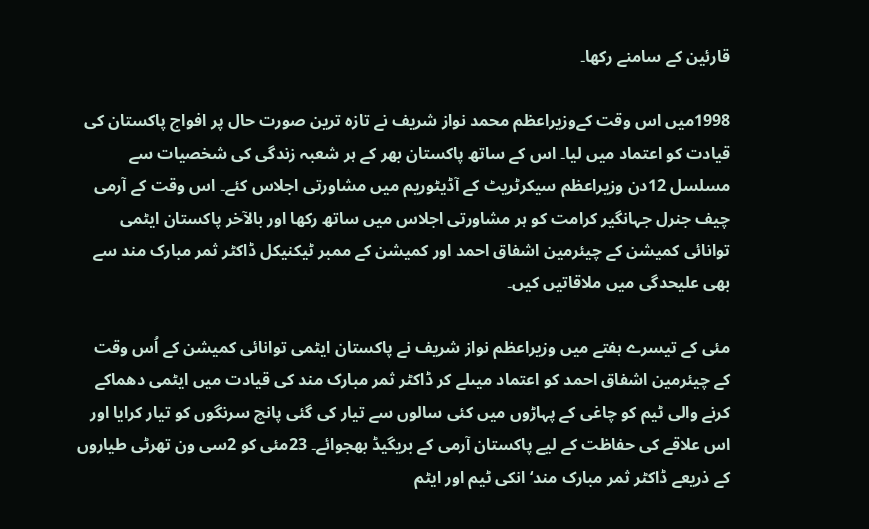قارئین کے سامنے رکھا۔

1998میں اس وقت کےوزیراعظم محمد نواز شریف نے تازہ ترین صورت حال پر افواج پاکستان کی قیادت کو اعتماد میں لیا۔ اس کے ساتھ پاکستان بھر کے ہر شعبہ زندگی کی شخصیات سے مسلسل 12دن وزیراعظم سیکرٹریٹ کے آڈیٹوریم میں مشاورتی اجلاس کئے۔ اس وقت کے آرمی چیف جنرل جہانگیر کرامت کو ہر مشاورتی اجلاس میں ساتھ رکھا اور بالآخر پاکستان ایٹمی توانائی کمیشن کے چیئرمین اشفاق احمد اور کمیشن کے ممبر ٹیکنیکل ڈاکٹر ثمر مبارک مند سے بھی علیحدگی میں ملاقاتیں کیں۔

مئی کے تیسرے ہفتے میں وزیراعظم نواز شریف نے پاکستان ایٹمی توانائی کمیشن کے اُس وقت کے چیئرمین اشفاق احمد کو اعتماد میںلے کر ڈاکٹر ثمر مبارک مند کی قیادت میں ایٹمی دھماکے کرنے والی ٹیم کو چاغی کے پہاڑوں میں کئی سالوں سے تیار کی گئی پانچ سرنگوں کو تیار کرایا اور اس علاقے کی حفاظت کے لیے پاکستان آرمی کے بریگیڈ بھجوائے۔ 23مئی کو 2سی ون تھرٹی طیاروں کے ذریعے ڈاکٹر ثمر مبارک مند‘ انکی ٹیم اور ایٹم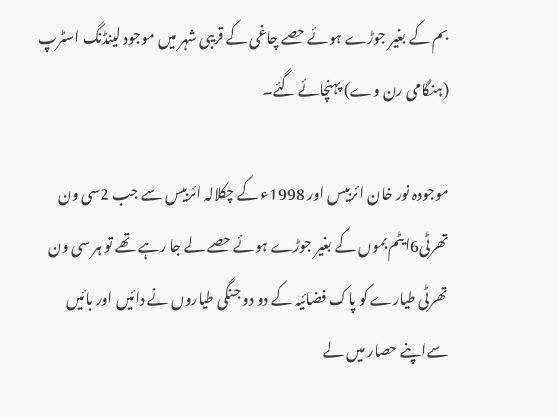بم کے بغیر جوڑے ہوئے حصے چاغی کے قریبی شہر میں موجود لینڈنگ اسٹرپ (ہنگامی رن وے) پہنچائے گئے۔

موجودہ نور خان ائربیس اور 1998ء کے چکلالہ ائربیس سے جب 2سی ون تھرٹی6ایٹم بموں کے بغیر جوڑے ہوئے حصے لے جا رہے تھے تو ہر سی ون تھرٹی طیارے کو پاک فضائیہ کے دو دو جنگی طیاروں نے دائیں اور بائیں سےاپنے حصار میں لے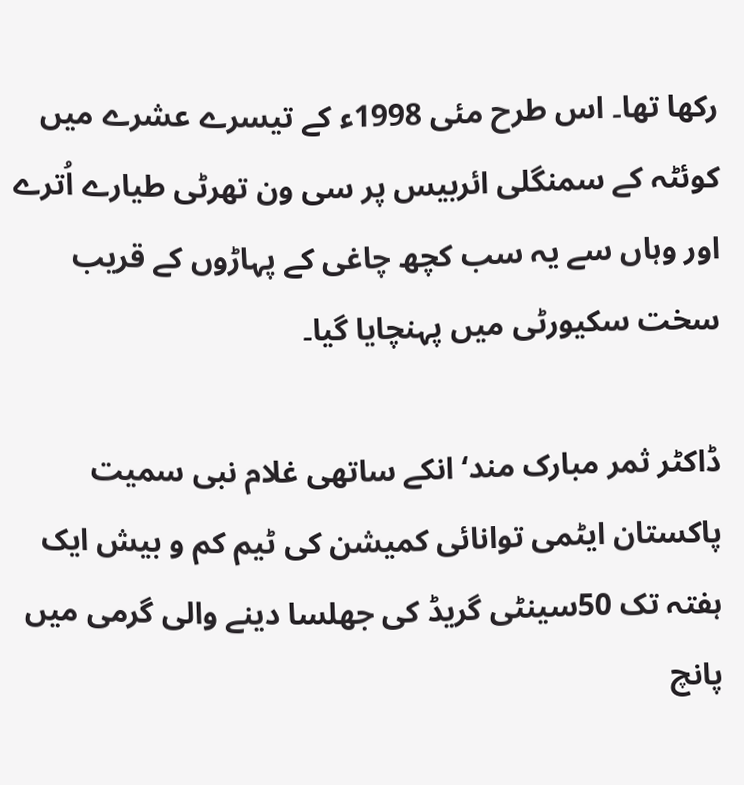رکھا تھا۔ اس طرح مئی 1998ء کے تیسرے عشرے میں کوئٹہ کے سمنگلی ائربیس پر سی ون تھرٹی طیارے اُترے اور وہاں سے یہ سب کچھ چاغی کے پہاڑوں کے قریب سخت سکیورٹی میں پہنچایا گیا۔

ڈاکٹر ثمر مبارک مند‘ انکے ساتھی غلام نبی سمیت پاکستان ایٹمی توانائی کمیشن کی ٹیم کم و بیش ایک ہفتہ تک 50سینٹی گریڈ کی جھلسا دینے والی گرمی میں پانچ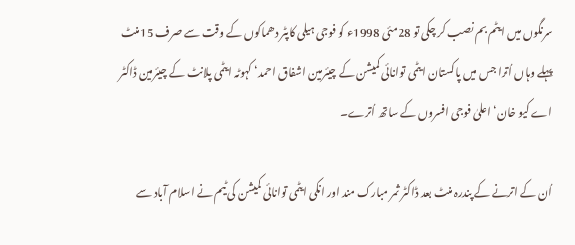سرنگوں میں ایٹم بم نصب کر چکی تو 28مئی 1998ء کو فوجی ہیلی کاپٹر دھماکوں کے وقت سے صرف 15منٹ پہلے وہاں اُترا جس میں پاکستان ایٹمی توانائی کمیشن کے چیئرمین اشفاق احمد‘ کہوٹہ ایٹمی پلانٹ کے چیئرمین ڈاکٹر اے کیو خان‘ اعلیٰ فوجی افسروں کے ساتھ اُترے۔

اُن کے اترنے کے پندرہ منٹ بعد ڈاکٹر ثمر مبارک مند اور انکی ایٹمی توانائی کمیشن کی ٹیم نے اسلام آباد سے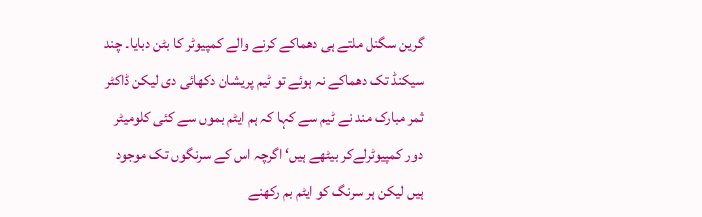گرین سگنل ملتے ہی دھماکے کرنے والے کمپیوٹر کا بٹن دبایا۔ چند سیکنڈ تک دھماکے نہ ہوئے تو ٹیم پریشان دکھائی دی لیکن ڈاکٹر ثمر مبارک مند نے ٹیم سے کہا کہ ہم ایٹم بموں سے کئی کلومیٹر دور کمپیوٹرلےکر بیٹھے ہیں‘ اگرچہ اس کے سرنگوں تک موجود ہیں لیکن ہر سرنگ کو ایٹم بم رکھنے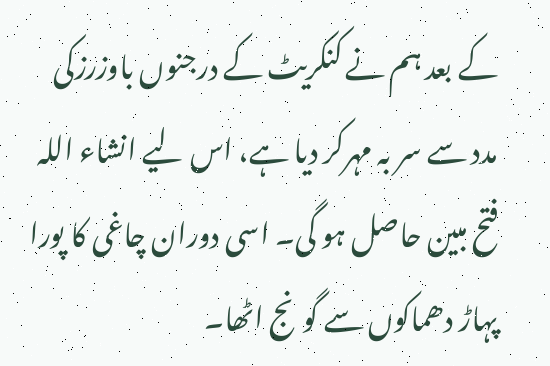کے بعد ہم نے کنکریٹ کے درجنوں باوزرزکی مدد سے سر بہ مہرکر دیا ہے، اس لیے انشاء اللہ فتح مبین حاصل ہو گی۔ اسی دوران چاغی کا پورا پہاڑ دھماکوں سے گونج اٹھا۔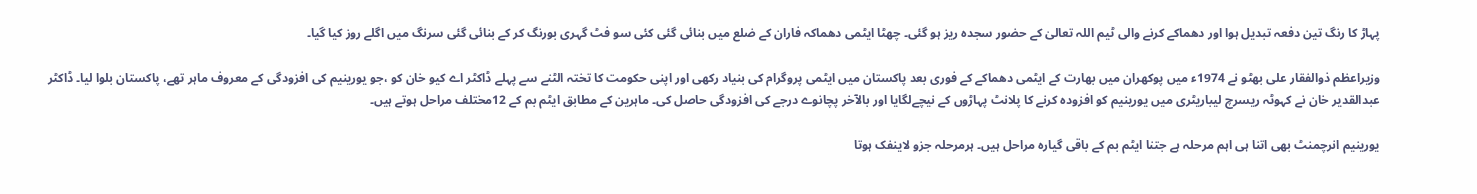پہاڑ کا رنگ تین دفعہ تبدیل ہوا اور دھماکے کرنے والی ٹیم اللہ تعالیٰ کے حضور سجدہ ریز ہو گئی۔ چھٹا ایٹمی دھماکہ فاران کے ضلع میں بنائی گئی کئی سو فٹ گہری بورنگ کر کے بنائی گئی سرنگ میں اگلے روز کیا گیا۔

وزیراعظم ذوالفقار علی بھٹو نے 1974ء میں پوکھران میں بھارت کے ایٹمی دھماکے کے فوری بعد پاکستان میں ایٹمی پروگرام کی بنیاد رکھی اور اپنی حکومت کا تختہ الٹنے سے پہلے ڈاکٹر اے کیو خان کو ،جو یورینیم کی افزودگی کے معروف ماہر تھے، پاکستان بلوا لیا۔ ڈاکٹر عبدالقدیر خان نے کہوٹہ ریسرچ لیباریٹری میں یورینیم کو افزودہ کرنے کا پلانٹ پہاڑوں کے نیچےلگایا اور بالآخر پچانوے درجے کی افزودگی حاصل کی۔ ماہرین کے مطابق ایٹم بم کے 12مختلف مراحل ہوتے ہیں۔

یورینیم انرچمنٹ بھی اتنا ہی اہم مرحلہ ہے جتنا ایٹم بم کے باقی گیارہ مراحل ہیں۔ ہرمرحلہ جزو لاینفک ہوتا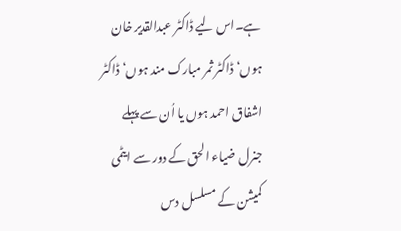ہے۔اس لیے ڈاکٹر عبدالقدیر خان ہوں‘ ڈاکٹر ثمر مبارک مند ہوں‘ ڈاکٹر اشفاق احمد ہوں یا اُن سے پہلے جنرل ضیاء الحق کے دور سے ایٹمی کمیشن کے مسلسل دس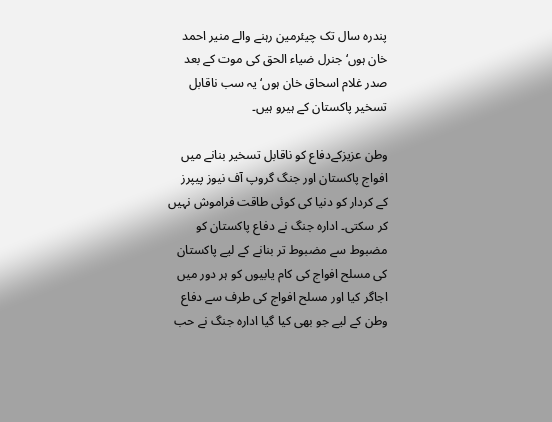پندرہ سال تک چیئرمین رہنے والے منیر احمد خان ہوں‘ جنرل ضیاء الحق کی موت کے بعد صدر غلام اسحاق خان ہوں‘ یہ سب ناقابل تسخیر پاکستان کے ہیرو ہیں۔

وطن عزیزکےدفاع کو ناقابل تسخیر بنانے میں افواج پاکستان اور جنگ گروپ آف نیوز پیپرز کے کردار کو دنیا کی کوئی طاقت فراموش نہیں کر سکتی۔ ادارہ جنگ نے دفاع پاکستان کو مضبوط سے مضبوط تر بنانے کے لیے پاکستان کی مسلح افواج کی کام یابیوں کو ہر دور میں اجاگر کیا اور مسلح افواج کی طرف سے دفاع وطن کے لیے جو بھی کیا گیا ادارہ جنگ نے حب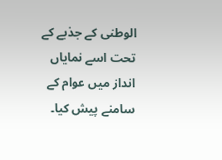الوطنی کے جذبے کے تحت اسے نمایاں انداز میں عوام کے سامنے پیش کیا۔